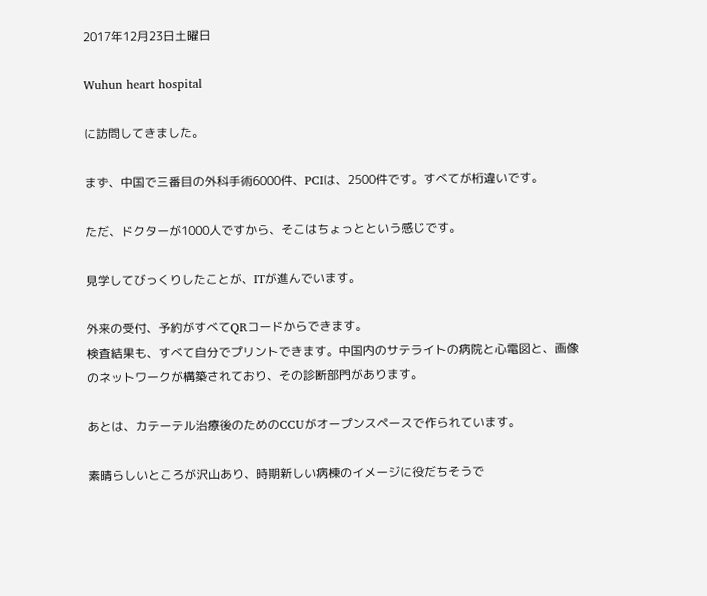2017年12月23日土曜日

Wuhun heart hospital

に訪問してきました。

まず、中国で三番目の外科手術6000件、PCIは、2500件です。すべてが桁違いです。

ただ、ドクターが1000人ですから、そこはちょっとという感じです。

見学してびっくりしたことが、ITが進んでいます。

外来の受付、予約がすべてQRコードからできます。
検査結果も、すべて自分でプリントできます。中国内のサテライトの病院と心電図と、画像のネットワークが構築されており、その診断部門があります。

あとは、カテーテル治療後のためのCCUがオープンスペースで作られています。

素晴らしいところが沢山あり、時期新しい病棟のイメージに役だちそうで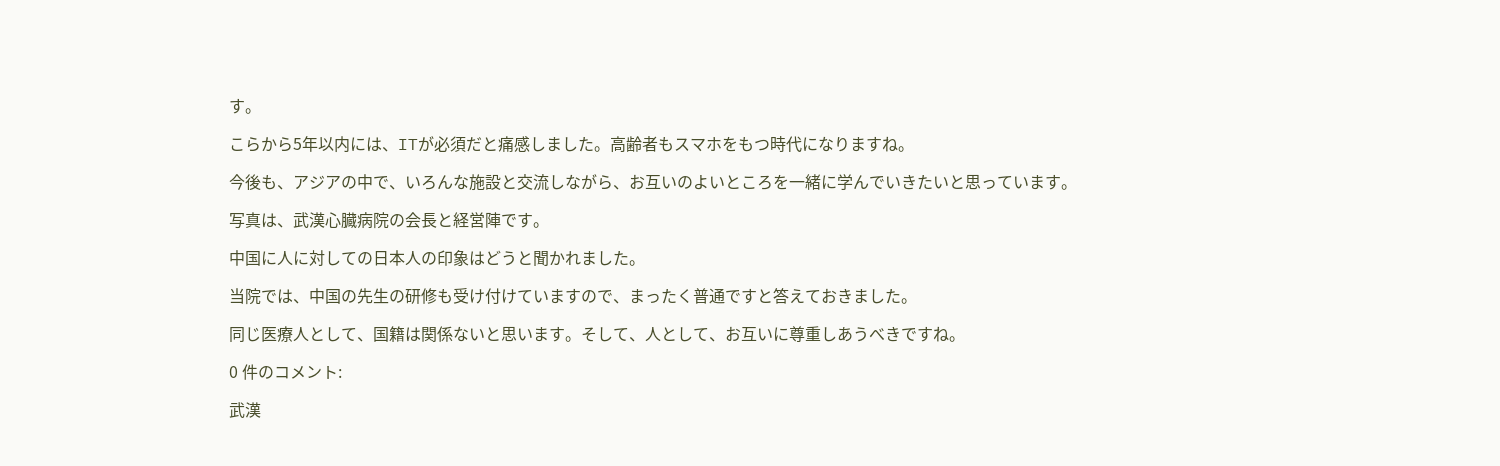す。

こらから5年以内には、ITが必須だと痛感しました。高齢者もスマホをもつ時代になりますね。

今後も、アジアの中で、いろんな施設と交流しながら、お互いのよいところを一緒に学んでいきたいと思っています。

写真は、武漢心臓病院の会長と経営陣です。

中国に人に対しての日本人の印象はどうと聞かれました。

当院では、中国の先生の研修も受け付けていますので、まったく普通ですと答えておきました。

同じ医療人として、国籍は関係ないと思います。そして、人として、お互いに尊重しあうべきですね。

0 件のコメント:

武漢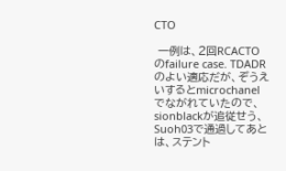CTO

 一例は、2回RCACTOのfailure case. TDADRのよい適応だが、ぞうえいするとmicrochanelでながれていたので、sionblackが追従せう、Suoh03で通過してあとは、ステント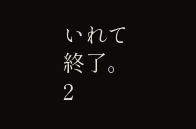いれて終了。 2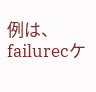例は、failurecケ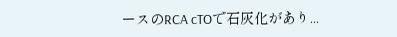ースのRCA cTOで石灰化があり...